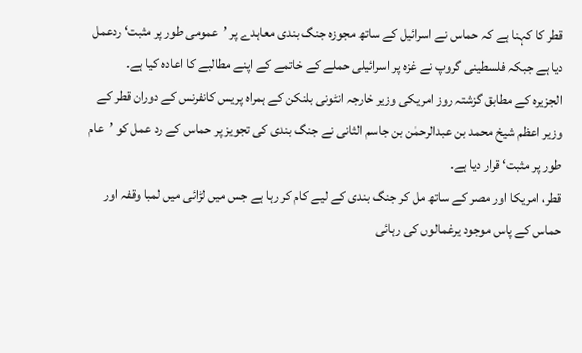قطر کا کہنا ہے کہ حماس نے اسرائیل کے ساتھ مجوزہ جنگ بندی معاہدے پر ’عمومی طور پر مثبت‘ ردعمل دیا ہے جبکہ فلسطینی گروپ نے غزہ پر اسرائیلی حملے کے خاتمے کے اپنے مطالبے کا اعادہ کیا ہے۔
الجزیرہ کے مطابق گزشتہ روز امریکی وزیر خارجہ انٹونی بلنکن کے ہمراہ پریس کانفرنس کے دوران قطر کے وزیر اعظم شیخ محمد بن عبدالرحمٰن بن جاسم الثانی نے جنگ بندی کی تجویز پر حماس کے رد عمل کو ’عام طور پر مثبت‘ قرار دیا ہے۔
قطر، امریکا اور مصر کے ساتھ مل کر جنگ بندی کے لیے کام کر رہا ہے جس میں لڑائی میں لمبا وقفہ اور حماس کے پاس موجود یرغمالوں کی رہائی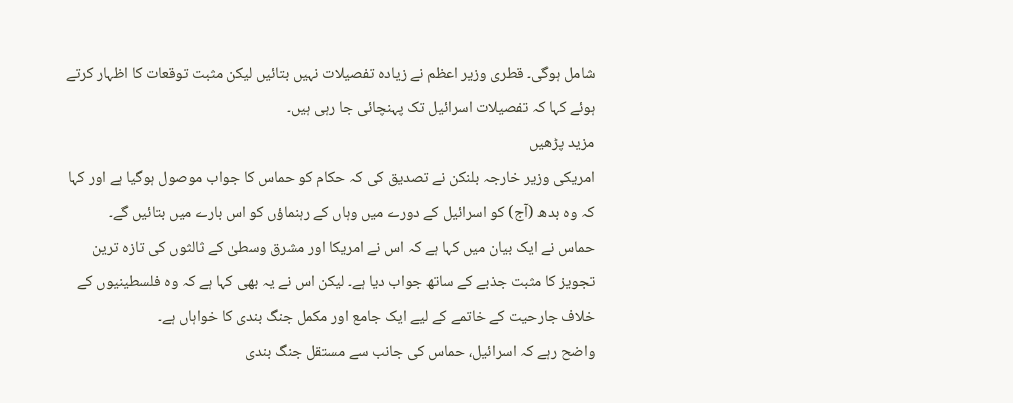شامل ہوگی۔ قطری وزیر اعظم نے زیادہ تفصیلات نہیں بتائیں لیکن مثبت توقعات کا اظہار کرتے ہوئے کہا کہ تفصیلات اسرائیل تک پہنچائی جا رہی ہیں۔
مزید پڑھیں
امریکی وزیر خارجہ بلنکن نے تصدیق کی کہ حکام کو حماس کا جواب موصول ہوگیا ہے اور کہا کہ وہ بدھ (آج) کو اسرائیل کے دورے میں وہاں کے رہنماؤں کو اس بارے میں بتائیں گے۔
حماس نے ایک بیان میں کہا ہے کہ اس نے امریکا اور مشرق وسطیٰ کے ثالثوں کی تازہ ترین تجویز کا مثبت جذبے کے ساتھ جواب دیا ہے۔ لیکن اس نے یہ بھی کہا ہے کہ وہ فلسطینیوں کے خلاف جارحیت کے خاتمے کے لیے ایک جامع اور مکمل جنگ بندی کا خواہاں ہے۔
واضح رہے کہ اسرائیل، حماس کی جانب سے مستقل جنگ بندی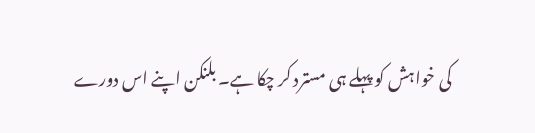کی خواہش کو پہلے ہی مسترد کر چکا ہے۔ بلنکن اپنے اس دورے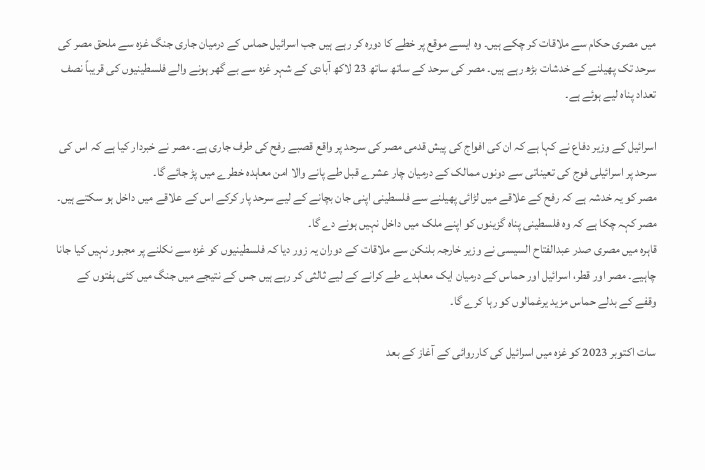میں مصری حکام سے ملاقات کر چکے ہیں۔ وہ ایسے موقع پر خطے کا دورہ کر رہے ہیں جب اسرائیل حماس کے درمیان جاری جنگ غزہ سے ملحق مصر کی سرحد تک پھیلنے کے خدشات بڑھ رہے ہیں۔ مصر کی سرحد کے ساتھ ساتھ 23 لاکھ آبادی کے شہر غزہ سے بے گھر ہونے والے فلسطینیوں کی قریباً نصف تعداد پناہ لیے ہوئے ہے۔

اسرائیل کے وزیر دفاع نے کہا ہے کہ ان کی افواج کی پیش قدمی مصر کی سرحد پر واقع قصبے رفح کی طرف جاری ہے۔ مصر نے خبردار کیا ہے کہ اس کی سرحد پر اسرائیلی فوج کی تعیناتی سے دونوں ممالک کے درمیان چار عشرے قبل طے پانے والا امن معاہدہ خطرے میں پڑ جائے گا۔
مصر کو یہ خدشہ ہے کہ رفح کے علاقے میں لڑائی پھیلنے سے فلسطینی اپنی جان بچانے کے لیے سرحد پار کرکے اس کے علاقے میں داخل ہو سکتے ہیں۔ مصر کہہ چکا ہے کہ وہ فلسطینی پناہ گزینوں کو اپنے ملک میں داخل نہیں ہونے دے گا۔
قاہرہ میں مصری صدر عبدالفتاح السیسی نے وزیر خارجہ بلنکن سے ملاقات کے دوران یہ زور دیا کہ فلسطینیوں کو غزہ سے نکلنے پر مجبور نہیں کیا جانا چاہیے۔ مصر اور قطر، اسرائیل اور حماس کے درمیان ایک معاہدے طے کرانے کے لیے ثالثی کر رہے ہیں جس کے نتیجے میں جنگ میں کئی ہفتوں کے وقفے کے بدلے حماس مزید یرغمالوں کو رہا کرے گا۔

سات اکتوبر 2023 کو غزہ میں اسرائیل کی کارروائی کے آغاز کے بعد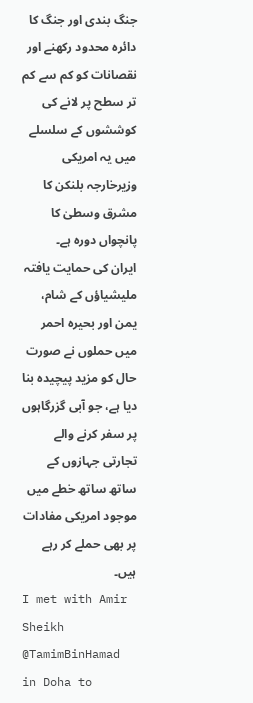جنگ بندی اور جنگ کا دائرہ محدود رکھنے اور نقصانات کو کم سے کم تر سطح پر لانے کی کوششوں کے سلسلے میں یہ امریکی وزیرخارجہ بلنکن کا مشرق وسطیٰ کا پانچواں دورہ ہے۔
ایران کی حمایت یافتہ ملیشیاؤں کے شام، یمن اور بحیرہ احمر میں حملوں نے صورت حال کو مزید پیچیدہ بنا دیا ہے، جو آبی گزرگاہوں پر سفر کرنے والے تجارتی جہازوں کے ساتھ ساتھ خطے میں موجود امریکی مفادات پر بھی حملے کر رہے ہیں۔
I met with Amir Sheikh @TamimBinHamad in Doha to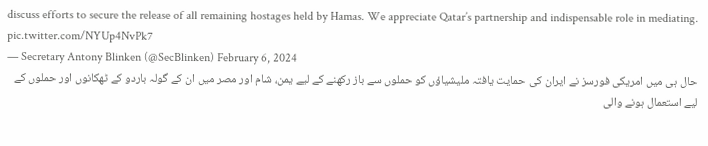discuss efforts to secure the release of all remaining hostages held by Hamas. We appreciate Qatar’s partnership and indispensable role in mediating. pic.twitter.com/NYUp4NvPk7
— Secretary Antony Blinken (@SecBlinken) February 6, 2024
حال ہی میں امریکی فورسز نے ایران کی حمایت یافتہ ملیشیاؤں کو حملوں سے باز رکھنے کے لیے یمن، شام اور مصر میں ان کے گولہ باردو کے ٹھکانوں اور حملوں کے لیے استعمال ہونے والی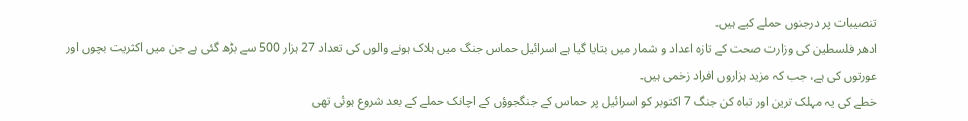تنصیبات پر درجنوں حملے کیے ہیں۔
ادھر فلسطین کی وزارت صحت کے تازہ اعداد و شمار میں بتایا گیا ہے اسرائیل حماس جنگ میں ہلاک ہونے والوں کی تعداد 27 ہزار 500 سے بڑھ گئی ہے جن میں اکثریت بچوں اور عورتوں کی ہے، جب کہ مزید ہزاروں افراد زخمی ہیں۔
خطے کی یہ مہلک ترین اور تباہ کن جنگ 7 اکتوبر کو اسرائیل پر حماس کے جنگجوؤں کے اچانک حملے کے بعد شروع ہوئی تھی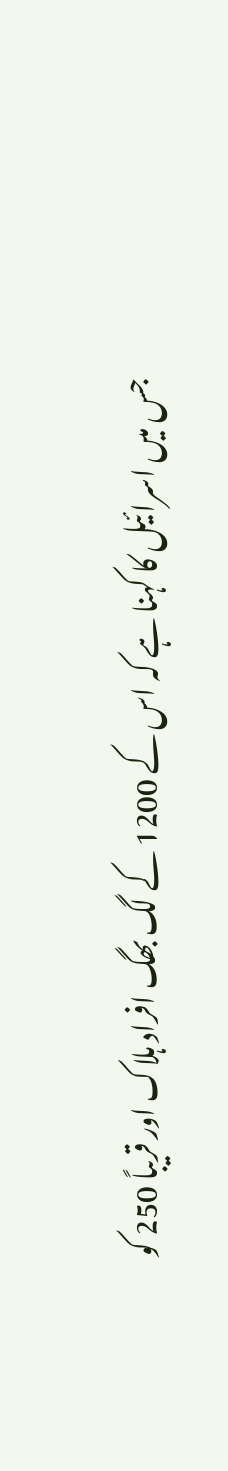جس میں اسرائیل کا کہنا ہے کہ اس کے 1200 کے لگ بھگ افراد ہلاک اور قریباً 250 کو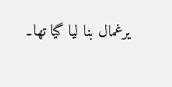یرغمال بنا لیا گیا تھا۔